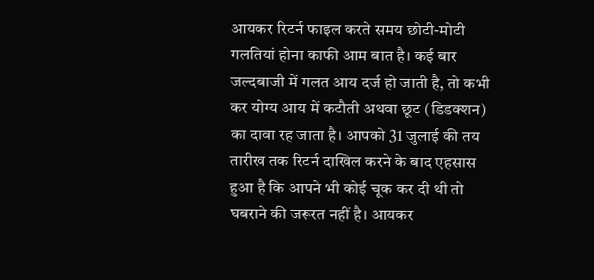आयकर रिटर्न फाइल करते समय छोटी-मोटी गलतियां होना काफी आम बात है। कई बार जल्दबाजी में गलत आय दर्ज हो जाती है, तो कभी कर योग्य आय में कटौती अथवा छूट (डिडक्शन) का दावा रह जाता है। आपको 31 जुलाई की तय तारीख तक रिटर्न दाखिल करने के बाद एहसास हुआ है कि आपने भी कोई चूक कर दी थी तो घबराने की जरूरत नहीं है। आयकर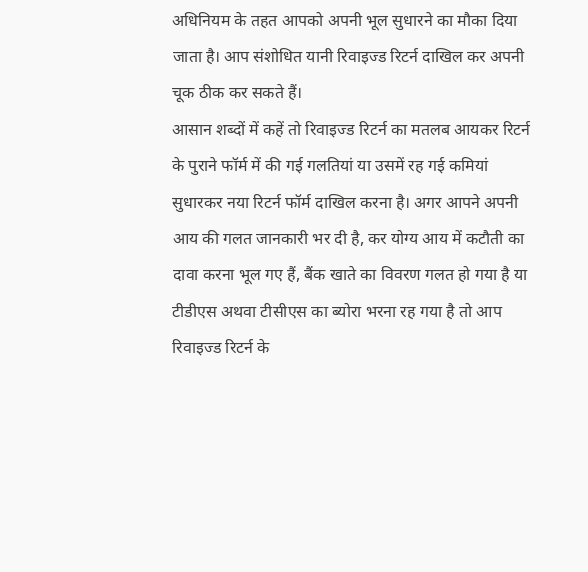अधिनियम के तहत आपको अपनी भूल सुधारने का मौका दिया जाता है। आप संशोधित यानी रिवाइज्ड रिटर्न दाखिल कर अपनी चूक ठीक कर सकते हैं।
आसान शब्दों में कहें तो रिवाइज्ड रिटर्न का मतलब आयकर रिटर्न के पुराने फॉर्म में की गई गलतियां या उसमें रह गई कमियां सुधारकर नया रिटर्न फॉर्म दाखिल करना है। अगर आपने अपनी आय की गलत जानकारी भर दी है, कर योग्य आय में कटौती का दावा करना भूल गए हैं, बैंक खाते का विवरण गलत हो गया है या टीडीएस अथवा टीसीएस का ब्योरा भरना रह गया है तो आप रिवाइज्ड रिटर्न के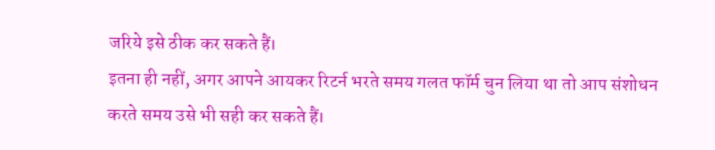जरिये इसे ठीक कर सकते हैं।
इतना ही नहीं, अगर आपने आयकर रिटर्न भरते समय गलत फॉर्म चुन लिया था तो आप संशोधन करते समय उसे भी सही कर सकते हैं।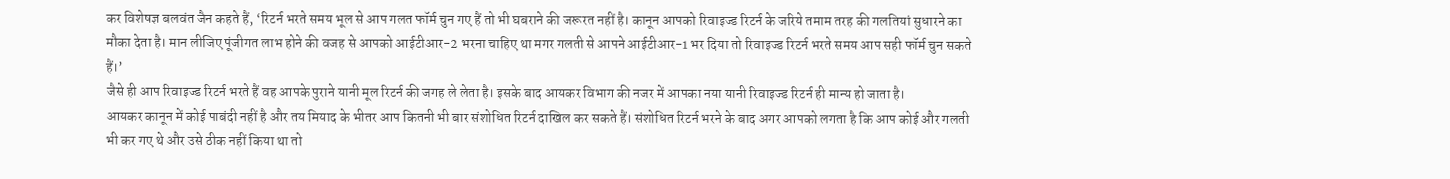कर विशेषज्ञ बलवंत जैन कहते हैं, ‘रिटर्न भरते समय भूल से आप गलत फॉर्म चुन गए हैं तो भी घबराने की जरूरत नहीं है। कानून आपको रिवाइज्ड रिटर्न के जरिये तमाम तरह की गलतियां सुधारने का मौका देता है। मान लीजिए पूंजीगत लाभ होने की वजह से आपको आईटीआर-2 भरना चाहिए था मगर गलती से आपने आईटीआर-1 भर दिया तो रिवाइज्ड रिटर्न भरते समय आप सही फॉर्म चुन सकते हैं।’
जैसे ही आप रिवाइज्ड रिटर्न भरते हैं वह आपके पुराने यानी मूल रिटर्न की जगह ले लेता है। इसके बाद आयकर विभाग की नजर में आपका नया यानी रिवाइज्ड रिटर्न ही मान्य हो जाता है।
आयकर कानून में कोई पाबंदी नहीं है और तय मियाद के भीतर आप कितनी भी बार संशोधित रिटर्न दाखिल कर सकते हैं। संशोधित रिटर्न भरने के बाद अगर आपको लगता है कि आप कोई और गलती भी कर गए थे और उसे ठीक नहीं किया था तो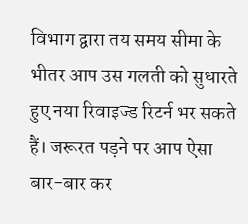विभाग द्वारा तय समय सीमा के भीतर आप उस गलती को सुधारते हुए नया रिवाइज्ड रिटर्न भर सकते हैं। जरूरत पड़ने पर आप ऐसा बार-बार कर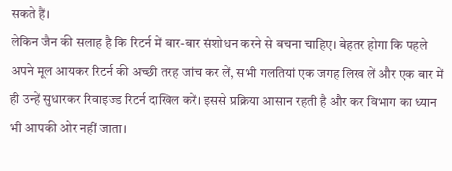सकते हैं।
लेकिन जैन की सलाह है कि रिटर्न में बार-बार संशोधन करने से बचना चाहिए। बेहतर होगा कि पहले अपने मूल आयकर रिटर्न की अच्छी तरह जांच कर लें, सभी गलतियां एक जगह लिख लें और एक बार में ही उन्हें सुधारकर रिवाइज्ड रिटर्न दाखिल करें। इससे प्रक्रिया आसान रहती है और कर विभाग का ध्यान भी आपकी ओर नहीं जाता।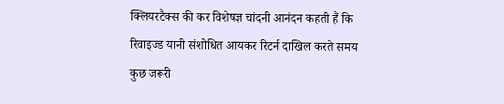क्लियरटैक्स की कर विशेषज्ञ चांदनी आनंदन कहती हैं कि रिवाइज्ड यानी संशोधित आयकर रिटर्न दाखिल करते समय कुछ जरूरी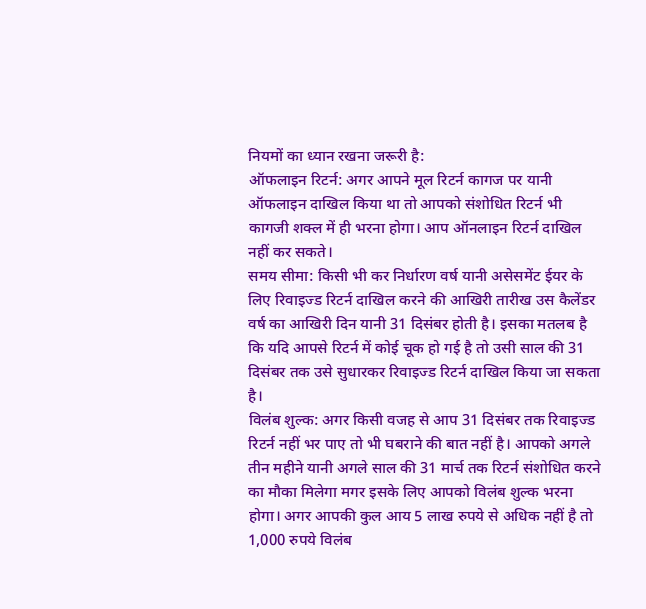नियमों का ध्यान रखना जरूरी है:
ऑफलाइन रिटर्न: अगर आपने मूल रिटर्न कागज पर यानी ऑफलाइन दाखिल किया था तो आपको संशोधित रिटर्न भी कागजी शक्ल में ही भरना होगा। आप ऑनलाइन रिटर्न दाखिल नहीं कर सकते।
समय सीमा: किसी भी कर निर्धारण वर्ष यानी असेसमेंट ईयर के लिए रिवाइज्ड रिटर्न दाखिल करने की आखिरी तारीख उस कैलेंडर वर्ष का आखिरी दिन यानी 31 दिसंबर होती है। इसका मतलब है कि यदि आपसे रिटर्न में कोई चूक हो गई है तो उसी साल की 31 दिसंबर तक उसे सुधारकर रिवाइज्ड रिटर्न दाखिल किया जा सकता है।
विलंब शुल्क: अगर किसी वजह से आप 31 दिसंबर तक रिवाइज्ड रिटर्न नहीं भर पाए तो भी घबराने की बात नहीं है। आपको अगले तीन महीने यानी अगले साल की 31 मार्च तक रिटर्न संशोधित करने का मौका मिलेगा मगर इसके लिए आपको विलंब शुल्क भरना होगा। अगर आपकी कुल आय 5 लाख रुपये से अधिक नहीं है तो 1,000 रुपये विलंब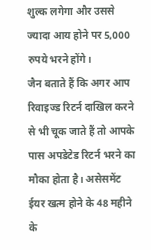शुल्क लगेगा और उससे ज्यादा आय होने पर 5,000 रुपये भरने होंगे।
जैन बताते हैं कि अगर आप रिवाइज्ड रिटर्न दाखिल करने से भी चूक जाते हैं तो आपके पास अपडेटेड रिटर्न भरने का मौका होता है। असेसमेंट ईयर खत्म होने के 48 महीने के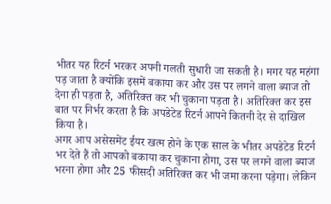भीतर यह रिटर्न भरकर अपनी गलती सुधारी जा सकती है। मगर यह महंगा पड़ जाता है क्योंकि इसमें बकाया कर और उस पर लगने वाला ब्याज तो देना ही पड़ता है, अतिरिक्त कर भी चुकाना पड़ता है। अतिरिक्त कर इस बात पर निर्भर करता है कि अपडेटेड रिटर्न आपने कितनी देर से दाखिल किया है।
अगर आप असेसमेंट ईयर खत्म होने के एक साल के भीतर अपडेटेड रिटर्न भर देते हैं तो आपको बकाया कर चुकाना होगा, उस पर लगने वाला ब्याज भरना होगा और 25 फीसदी अतिरिक्त कर भी जमा करना पड़ेगा। लेकिन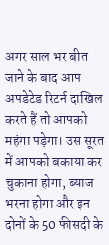अगर साल भर बीत जाने के बाद आप अपडेटेड रिटर्न दाखिल करते हैं तो आपको महंगा पड़ेगा। उस सूरत में आपको बकाया कर चुकाना होगा, ब्याज भरना होगा और इन दोनों के 50 फीसदी के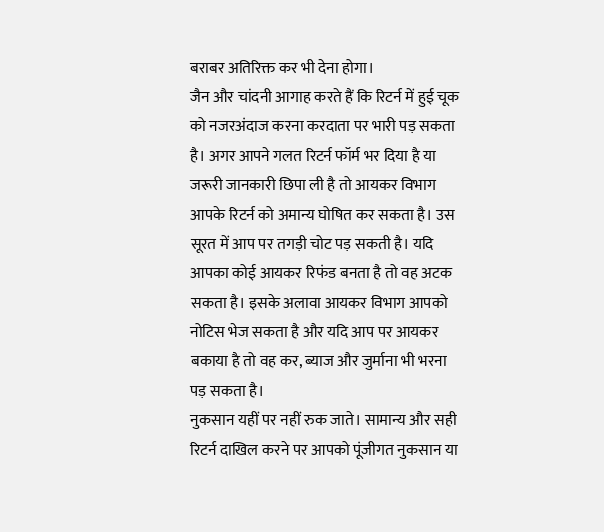बराबर अतिरिक्त कर भी देना होगा।
जैन और चांदनी आगाह करते हैं कि रिटर्न में हुई चूक को नजरअंदाज करना करदाता पर भारी पड़ सकता है। अगर आपने गलत रिटर्न फॉर्म भर दिया है या जरूरी जानकारी छिपा ली है तो आयकर विभाग आपके रिटर्न को अमान्य घोषित कर सकता है। उस सूरत में आप पर तगड़ी चोट पड़ सकती है। यदि आपका कोई आयकर रिफंड बनता है तो वह अटक सकता है। इसके अलावा आयकर विभाग आपको नोटिस भेज सकता है और यदि आप पर आयकर बकाया है तो वह कर, ब्याज और जुर्माना भी भरना पड़ सकता है।
नुकसान यहीं पर नहीं रुक जाते। सामान्य और सही रिटर्न दाखिल करने पर आपको पूंजीगत नुकसान या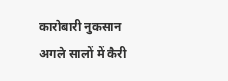कारोबारी नुकसान अगले सालों में कैरी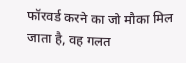फॉरवर्ड करने का जो मौका मिल जाता है, वह गलत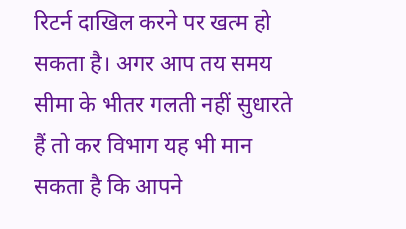रिटर्न दाखिल करने पर खत्म हो सकता है। अगर आप तय समय सीमा के भीतर गलती नहीं सुधारते हैं तो कर विभाग यह भी मान सकता है कि आपने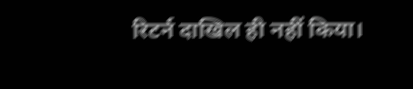रिटर्न दाखिल ही नहीं किया।